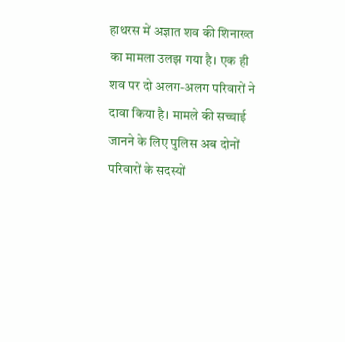हाथरस में अज्ञात शव की शिनाख्त का मामला उलझ गया है। एक ही शव पर दो अलग-अलग परिवारों ने दावा किया है। मामले की सच्चाई जानने के लिए पुलिस अब दोनों परिवारों के सदस्यों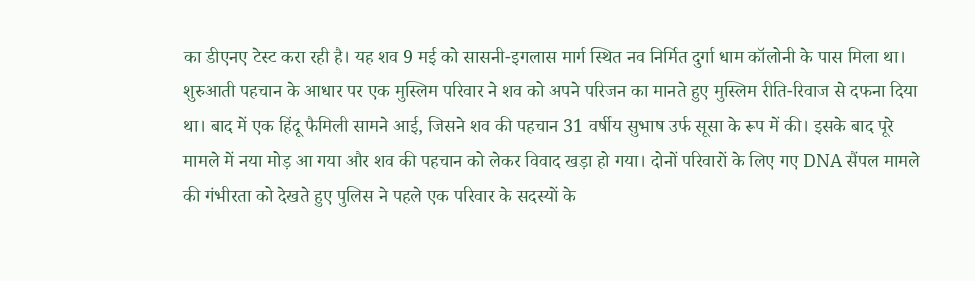का डीएनए टेस्ट करा रही है। यह शव 9 मई को सासनी-इगलास मार्ग स्थित नव निर्मित दुर्गा धाम कॉलोनी के पास मिला था। शुरुआती पहचान के आधार पर एक मुस्लिम परिवार ने शव को अपने परिजन का मानते हुए मुस्लिम रीति-रिवाज से दफना दिया था। बाद में एक हिंदू फैमिली सामने आई, जिसने शव की पहचान 31 वर्षीय सुभाष उर्फ सूसा के रूप में की। इसके बाद पूरे मामले में नया मोड़ आ गया और शव की पहचान को लेकर विवाद खड़ा हो गया। दोनों परिवारों के लिए गए DNA सैंपल मामले की गंभीरता को देखते हुए पुलिस ने पहले एक परिवार के सदस्यों के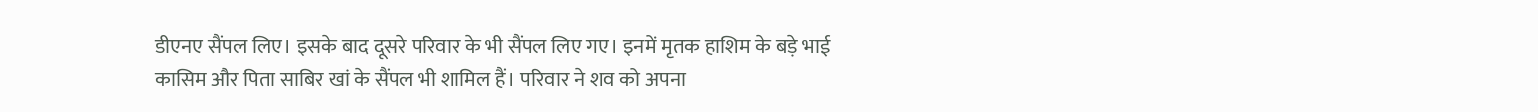डीएनए सैंपल लिए। इसके बाद दूसरे परिवार के भी सैंपल लिए गए। इनमें मृतक हाशिम के बड़े भाई कासिम और पिता साबिर खां के सैंपल भी शामिल हैं। परिवार ने शव को अपना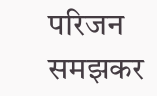परिजन समझकर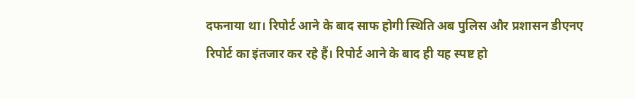दफनाया था। रिपोर्ट आने के बाद साफ होगी स्थिति अब पुलिस और प्रशासन डीएनए रिपोर्ट का इंतजार कर रहे हैं। रिपोर्ट आने के बाद ही यह स्पष्ट हो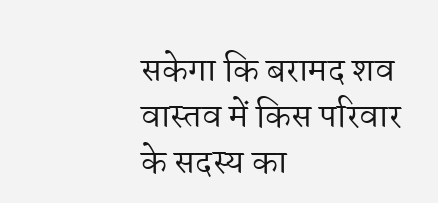सकेगा कि बरामद शव वास्तव में किस परिवार के सदस्य का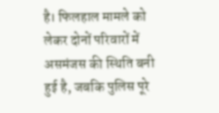है। फिलहाल मामले को लेकर दोनों परिवारों में असमंजस की स्थिति बनी हुई है, जबकि पुलिस पूरे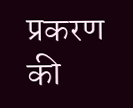प्रकरण की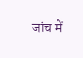जांच में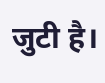जुटी है।